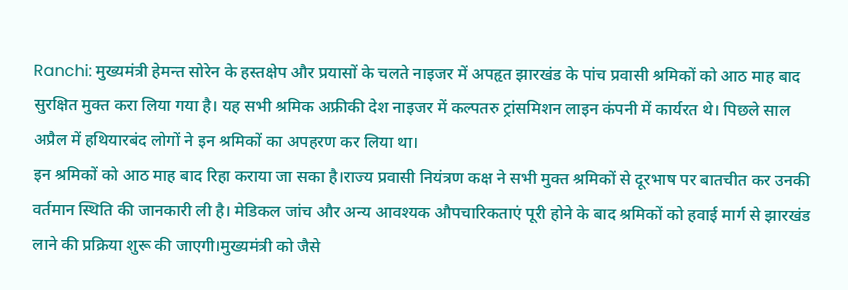Ranchi: मुख्यमंत्री हेमन्त सोरेन के हस्तक्षेप और प्रयासों के चलते नाइजर में अपहृत झारखंड के पांच प्रवासी श्रमिकों को आठ माह बाद सुरक्षित मुक्त करा लिया गया है। यह सभी श्रमिक अफ्रीकी देश नाइजर में कल्पतरु ट्रांसमिशन लाइन कंपनी में कार्यरत थे। पिछले साल अप्रैल में हथियारबंद लोगों ने इन श्रमिकों का अपहरण कर लिया था।
इन श्रमिकों को आठ माह बाद रिहा कराया जा सका है।राज्य प्रवासी नियंत्रण कक्ष ने सभी मुक्त श्रमिकों से दूरभाष पर बातचीत कर उनकी वर्तमान स्थिति की जानकारी ली है। मेडिकल जांच और अन्य आवश्यक औपचारिकताएं पूरी होने के बाद श्रमिकों को हवाई मार्ग से झारखंड लाने की प्रक्रिया शुरू की जाएगी।मुख्यमंत्री को जैसे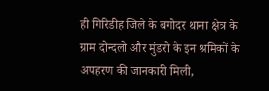ही गिरिडीह जिले के बगोदर थाना क्षेत्र के ग्राम दोन्दलो और मुंडरो के इन श्रमिकों के अपहरण की जानकारी मिली,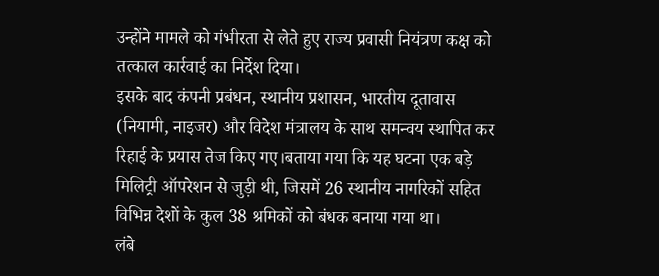उन्होंने मामले को गंभीरता से लेते हुए राज्य प्रवासी नियंत्रण कक्ष को तत्काल कार्रवाई का निर्देश दिया।
इसके बाद कंपनी प्रबंधन, स्थानीय प्रशासन, भारतीय दूतावास (नियामी, नाइजर) और विदेश मंत्रालय के साथ समन्वय स्थापित कर रिहाई के प्रयास तेज किए गए।बताया गया कि यह घटना एक बड़े मिलिट्री ऑपरेशन से जुड़ी थी, जिसमें 26 स्थानीय नागरिकों सहित विभिन्न देशों के कुल 38 श्रमिकों को बंधक बनाया गया था।
लंबे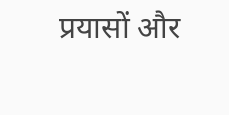प्रयासों और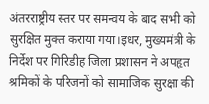अंतरराष्ट्रीय स्तर पर समन्वय के बाद सभी को सुरक्षित मुक्त कराया गया।इधर, मुख्यमंत्री के निर्देश पर गिरिडीह जिला प्रशासन ने अपहृत श्रमिकों के परिजनों को सामाजिक सुरक्षा की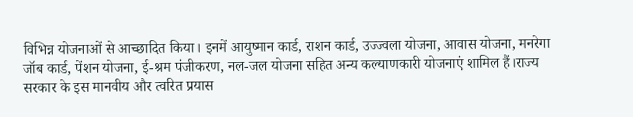विभिन्न योजनाओं से आच्छादित किया। इनमें आयुष्मान कार्ड, राशन कार्ड, उज्ज्वला योजना, आवास योजना, मनरेगा जॉब कार्ड, पेंशन योजना, ई-श्रम पंजीकरण, नल-जल योजना सहित अन्य कल्याणकारी योजनाएं शामिल हैं।राज्य सरकार के इस मानवीय और त्वरित प्रयास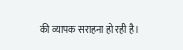की व्यापक सराहना हो रही है।